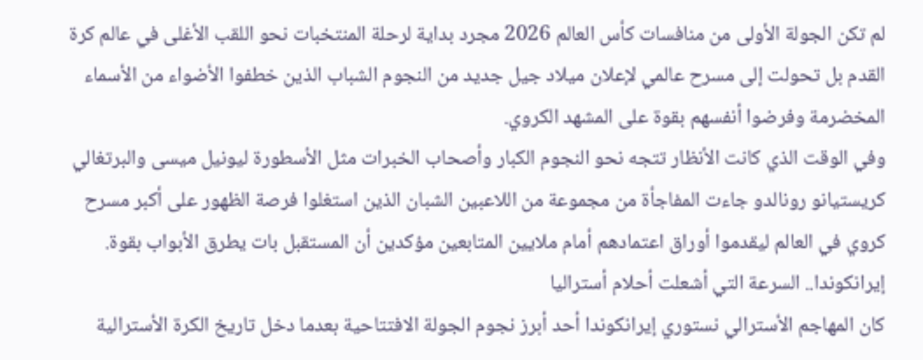لم تكن الجولة الأولى من منافسات كأس العالم 2026 مجرد بداية لرحلة المنتخبات نحو اللقب الأغلى في عالم كرة القدم بل تحولت إلى مسرح عالمي لإعلان ميلاد جيل جديد من النجوم الشباب الذين خطفوا الأضواء من الأسماء المخضرمة وفرضوا أنفسهم بقوة على المشهد الكروي.
وفي الوقت الذي كانت الأنظار تتجه نحو النجوم الكبار وأصحاب الخبرات مثل الأسطورة ليونيل ميسى والبرتغالي كريستيانو رونالدو جاءت المفاجأة من مجموعة من اللاعبين الشبان الذين استغلوا فرصة الظهور على أكبر مسرح كروي في العالم ليقدموا أوراق اعتمادهم أمام ملايين المتابعين مؤكدين أن المستقبل بات يطرق الأبواب بقوة.
إيرانكوندا.. السرعة التي أشعلت أحلام أستراليا
كان المهاجم الأسترالي نستوري إيرانكوندا أحد أبرز نجوم الجولة الافتتاحية بعدما دخل تاريخ الكرة الأسترالية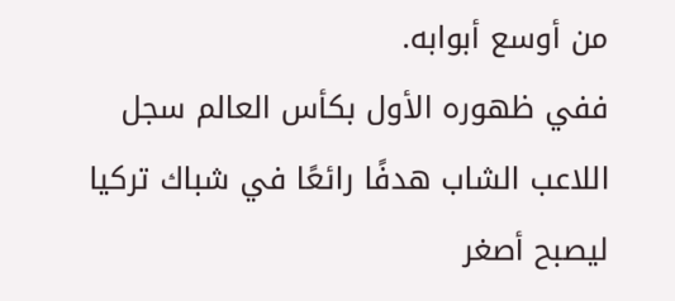من أوسع أبوابه.
ففي ظهوره الأول بكأس العالم سجل اللاعب الشاب هدفًا رائعًا في شباك تركيا ليصبح أصغر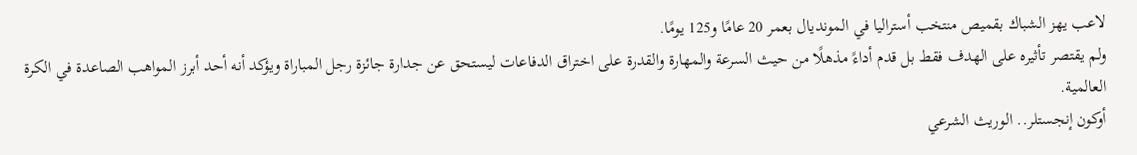لاعب يهز الشباك بقميص منتخب أستراليا في المونديال بعمر 20 عامًا و125 يومًا.
ولم يقتصر تأثيره على الهدف فقط بل قدم أداءً مذهلًا من حيث السرعة والمهارة والقدرة على اختراق الدفاعات ليستحق عن جدارة جائزة رجل المباراة ويؤكد أنه أحد أبرز المواهب الصاعدة في الكرة العالمية.
أوكون إنجستلر.. الوريث الشرعي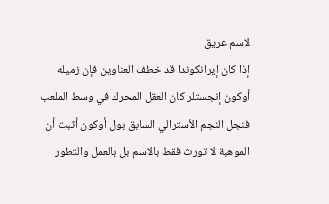لاسم عريق
إذا كان إيرانكوندا قد خطف العناوين فإن زميله أوكون إنجستلر كان العقل المحرك في وسط الملعب فنجل النجم الأسترالي السابق بول أوكون أثبت أن الموهبة لا تورث فقط بالاسم بل بالعمل والتطور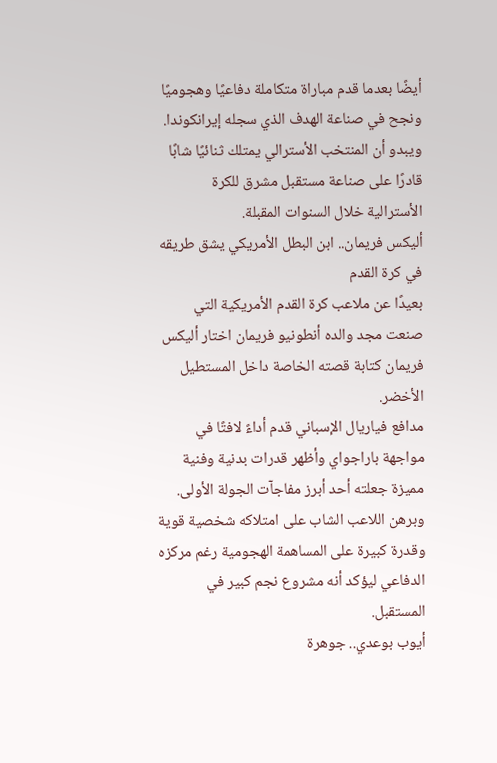أيضًا بعدما قدم مباراة متكاملة دفاعيًا وهجوميًا ونجح في صناعة الهدف الذي سجله إيرانكوندا.
ويبدو أن المنتخب الأسترالي يمتلك ثنائيًا شابًا قادرًا على صناعة مستقبل مشرق للكرة الأسترالية خلال السنوات المقبلة.
أليكس فريمان.. ابن البطل الأمريكي يشق طريقه في كرة القدم
بعيدًا عن ملاعب كرة القدم الأمريكية التي صنعت مجد والده أنطونيو فريمان اختار أليكس فريمان كتابة قصته الخاصة داخل المستطيل الأخضر.
مدافع فياريال الإسباني قدم أداءً لافتًا في مواجهة باراجواي وأظهر قدرات بدنية وفنية مميزة جعلته أحد أبرز مفاجآت الجولة الأولى.
وبرهن اللاعب الشاب على امتلاكه شخصية قوية وقدرة كبيرة على المساهمة الهجومية رغم مركزه الدفاعي ليؤكد أنه مشروع نجم كبير في المستقبل.
أيوب بوعدي.. جوهرة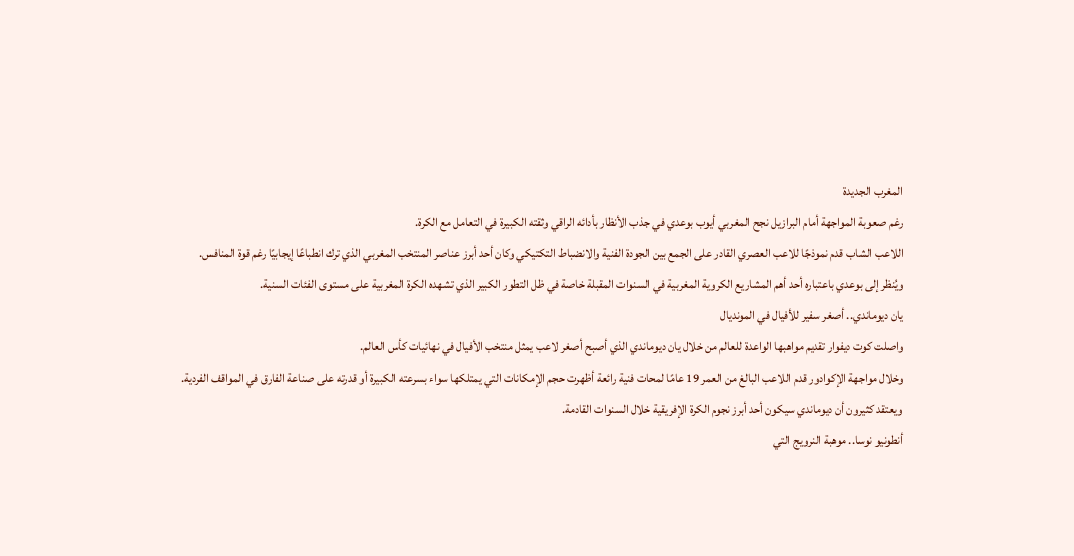المغرب الجديدة
رغم صعوبة المواجهة أمام البرازيل نجح المغربي أيوب بوعدي في جذب الأنظار بأدائه الراقي وثقته الكبيرة في التعامل مع الكرة.
اللاعب الشاب قدم نموذجًا للاعب العصري القادر على الجمع بين الجودة الفنية والانضباط التكتيكي وكان أحد أبرز عناصر المنتخب المغربي الذي ترك انطباعًا إيجابيًا رغم قوة المنافس.
ويُنظر إلى بوعدي باعتباره أحد أهم المشاريع الكروية المغربية في السنوات المقبلة خاصة في ظل التطور الكبير الذي تشهده الكرة المغربية على مستوى الفئات السنية.
يان ديوماندي.. أصغر سفير للأفيال في المونديال
واصلت كوت ديفوار تقديم مواهبها الواعدة للعالم من خلال يان ديوماندي الذي أصبح أصغر لاعب يمثل منتخب الأفيال في نهائيات كأس العالم.
وخلال مواجهة الإكوادور قدم اللاعب البالغ من العمر 19 عامًا لمحات فنية رائعة أظهرت حجم الإمكانات التي يمتلكها سواء بسرعته الكبيرة أو قدرته على صناعة الفارق في المواقف الفردية.
ويعتقد كثيرون أن ديوماندي سيكون أحد أبرز نجوم الكرة الإفريقية خلال السنوات القادمة.
أنطونيو نوسا.. موهبة النرويج التي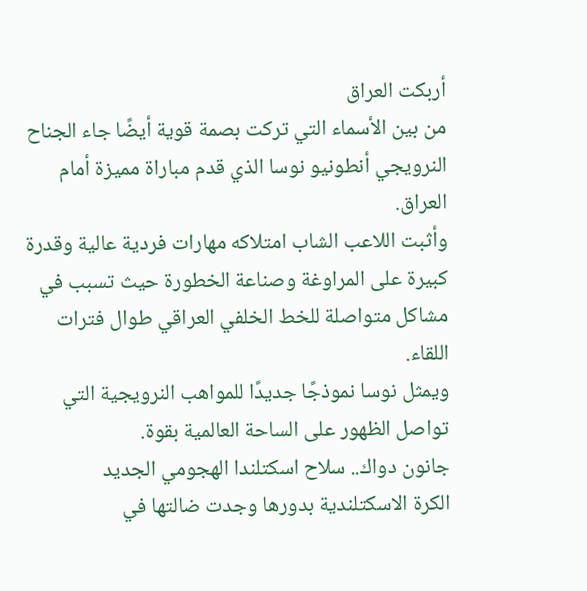أربكت العراق
من بين الأسماء التي تركت بصمة قوية أيضًا جاء الجناح النرويجي أنطونيو نوسا الذي قدم مباراة مميزة أمام العراق.
وأثبت اللاعب الشاب امتلاكه مهارات فردية عالية وقدرة كبيرة على المراوغة وصناعة الخطورة حيث تسبب في مشاكل متواصلة للخط الخلفي العراقي طوال فترات اللقاء.
ويمثل نوسا نموذجًا جديدًا للمواهب النرويجية التي تواصل الظهور على الساحة العالمية بقوة.
جانون دواك.. سلاح اسكتلندا الهجومي الجديد
الكرة الاسكتلندية بدورها وجدت ضالتها في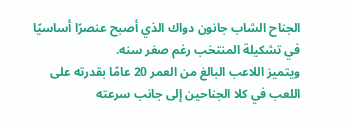الجناح الشاب جانون دواك الذي أصبح عنصرًا أساسيًا في تشكيلة المنتخب رغم صغر سنه.
ويتميز اللاعب البالغ من العمر 20 عامًا بقدرته على اللعب في كلا الجناحين إلى جانب سرعته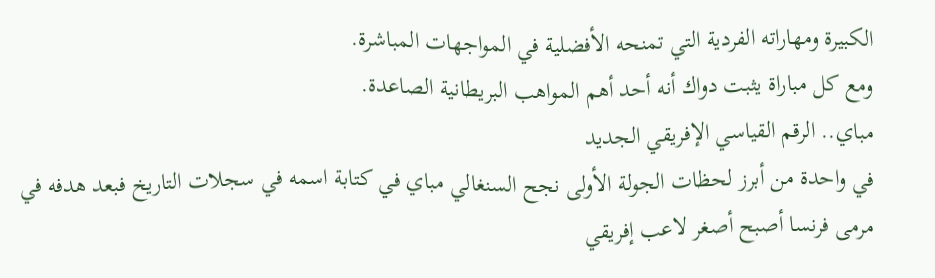الكبيرة ومهاراته الفردية التي تمنحه الأفضلية في المواجهات المباشرة.
ومع كل مباراة يثبت دواك أنه أحد أهم المواهب البريطانية الصاعدة.
مباي.. الرقم القياسي الإفريقي الجديد
في واحدة من أبرز لحظات الجولة الأولى نجح السنغالي مباي في كتابة اسمه في سجلات التاريخ فبعد هدفه في مرمى فرنسا أصبح أصغر لاعب إفريقي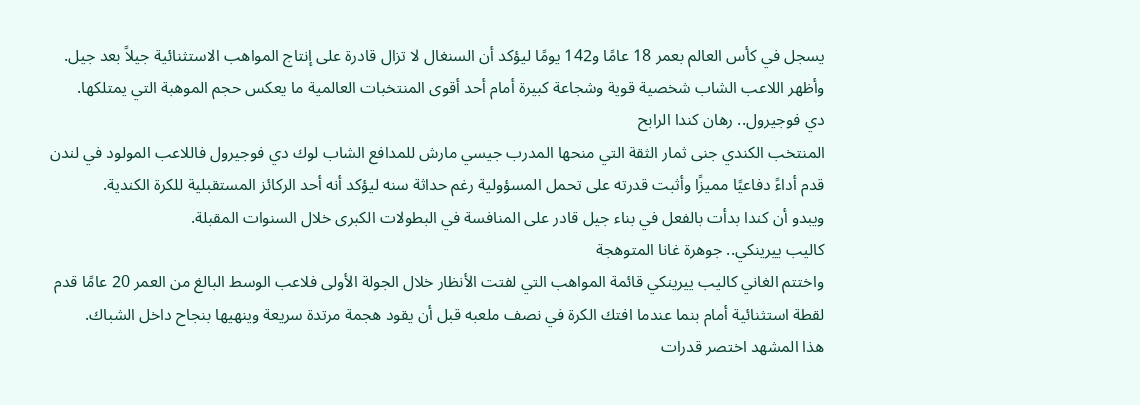يسجل في كأس العالم بعمر 18 عامًا و142 يومًا ليؤكد أن السنغال لا تزال قادرة على إنتاج المواهب الاستثنائية جيلاً بعد جيل.
وأظهر اللاعب الشاب شخصية قوية وشجاعة كبيرة أمام أحد أقوى المنتخبات العالمية ما يعكس حجم الموهبة التي يمتلكها.
دي فوجيرول.. رهان كندا الرابح
المنتخب الكندي جنى ثمار الثقة التي منحها المدرب جيسي مارش للمدافع الشاب لوك دي فوجيرول فاللاعب المولود في لندن قدم أداءً دفاعيًا مميزًا وأثبت قدرته على تحمل المسؤولية رغم حداثة سنه ليؤكد أنه أحد الركائز المستقبلية للكرة الكندية.
ويبدو أن كندا بدأت بالفعل في بناء جيل قادر على المنافسة في البطولات الكبرى خلال السنوات المقبلة.
كاليب ييرينكي.. جوهرة غانا المتوهجة
واختتم الغاني كاليب ييرينكي قائمة المواهب التي لفتت الأنظار خلال الجولة الأولى فلاعب الوسط البالغ من العمر 20 عامًا قدم لقطة استثنائية أمام بنما عندما افتك الكرة في نصف ملعبه قبل أن يقود هجمة مرتدة سريعة وينهيها بنجاح داخل الشباك.
هذا المشهد اختصر قدرات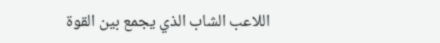اللاعب الشاب الذي يجمع بين القوة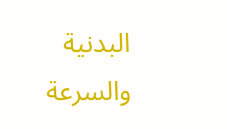البدنية والسرعة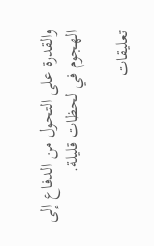والقدرة على التحول من الدفاع إلى الهجوم في لحظات قليلة.

تعليقات